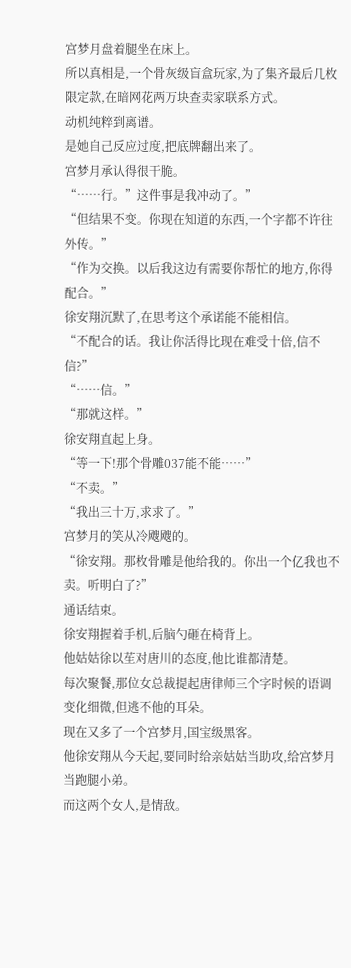宫梦月盘着腿坐在床上。
所以真相是,一个骨灰级盲盒玩家,为了集齐最后几枚限定款,在暗网花两万块查卖家联系方式。
动机纯粹到离谱。
是她自己反应过度,把底牌翻出来了。
宫梦月承认得很干脆。
“……行。”这件事是我冲动了。”
“但结果不变。你现在知道的东西,一个字都不许往外传。”
“作为交换。以后我这边有需要你帮忙的地方,你得配合。”
徐安翔沉默了,在思考这个承诺能不能相信。
“不配合的话。我让你活得比现在难受十倍,信不信?”
“……信。”
“那就这样。”
徐安翔直起上身。
“等一下!那个骨雕037能不能……”
“不卖。”
“我出三十万,求求了。”
宫梦月的笑从冷飕飕的。
“徐安翔。那枚骨雕是他给我的。你出一个亿我也不卖。听明白了?”
通话结束。
徐安翔握着手机,后脑勺砸在椅背上。
他姑姑徐以苼对唐川的态度,他比谁都清楚。
每次聚餐,那位女总裁提起唐律师三个字时候的语调变化细微,但逃不他的耳朵。
现在又多了一个宫梦月,国宝级黑客。
他徐安翔从今天起,要同时给亲姑姑当助攻,给宫梦月当跑腿小弟。
而这两个女人,是情敌。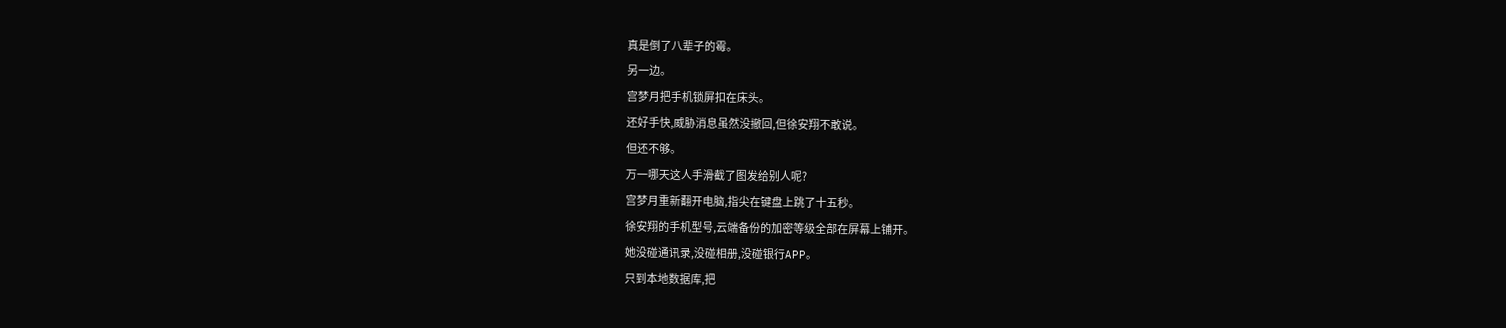真是倒了八辈子的霉。
另一边。
宫梦月把手机锁屏扣在床头。
还好手快,威胁消息虽然没撤回,但徐安翔不敢说。
但还不够。
万一哪天这人手滑截了图发给别人呢?
宫梦月重新翻开电脑,指尖在键盘上跳了十五秒。
徐安翔的手机型号,云端备份的加密等级全部在屏幕上铺开。
她没碰通讯录,没碰相册,没碰银行APP。
只到本地数据库,把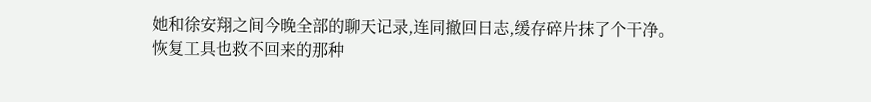她和徐安翔之间今晚全部的聊天记录,连同撤回日志,缓存碎片抹了个干净。
恢复工具也救不回来的那种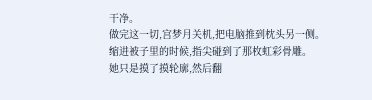干净。
做完这一切,宫梦月关机,把电脑推到枕头另一侧。
缩进被子里的时候,指尖碰到了那枚虹彩骨雕。
她只是摸了摸轮廓,然后翻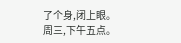了个身,闭上眼。
周三,下午五点。